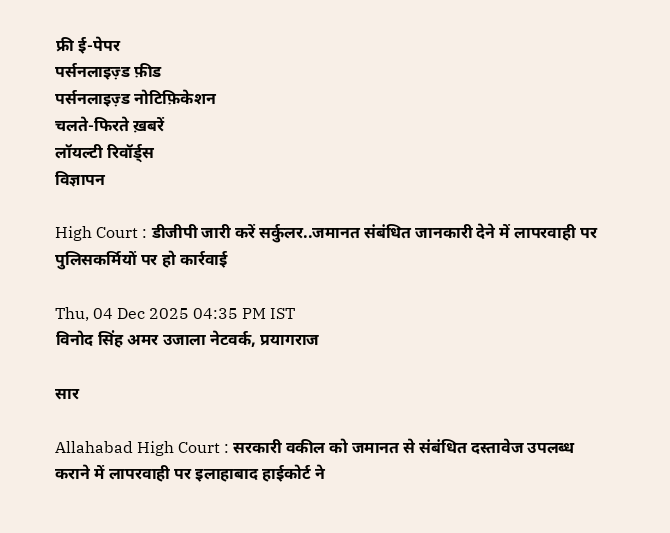फ्री ई-पेपर
पर्सनलाइज़्ड फ़ीड
पर्सनलाइज़्ड नोटिफ़िकेशन
चलते-फिरते ख़बरें
लॉयल्टी रिवॉर्ड्स
विज्ञापन

High Court : डीजीपी जारी करें सर्कुलर..जमानत संबंधित जानकारी देने में लापरवाही पर पुलिसकर्मियों पर हो कार्रवाई

Thu, 04 Dec 2025 04:35 PM IST
विनोद सिंह अमर उजाला नेटवर्क, प्रयागराज

सार

Allahabad High Court : सरकारी वकील को जमानत से संबंधित दस्तावेज उपलब्ध कराने में लापरवाही पर इलाहाबाद हाईकोर्ट ने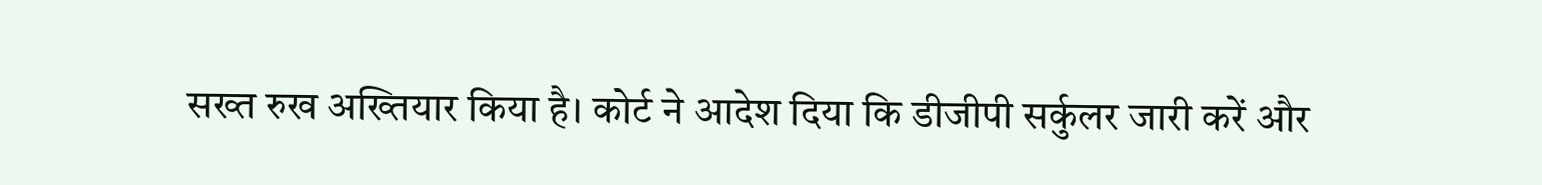सख्त रुख अख्तियार किया है। कोर्ट ने आदेश दिया कि डीजीपी सर्कुलर जारी करें और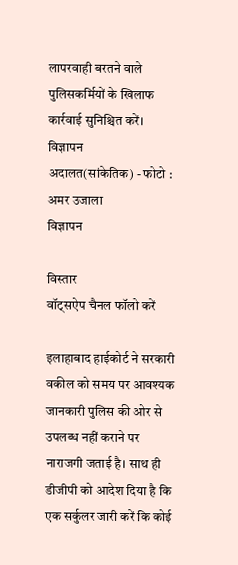लापरवाही बरतने वाले पुलिसकर्मियों के खिलाफ कार्रवाई सुनिश्चित करें।
विज्ञापन
अदालत(सांकेतिक) - फोटो : अमर उजाला
विज्ञापन

विस्तार
वॉट्सऐप चैनल फॉलो करें

इलाहाबाद हाईकोर्ट ने सरकारी वकील को समय पर आवश्यक जानकारी पुलिस की ओर से उपलब्ध नहीं कराने पर नाराजगी जताई है। साथ ही डीजीपी को आदेश दिया है कि एक सर्कुलर जारी करें कि कोई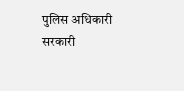पुलिस अधिकारी सरकारी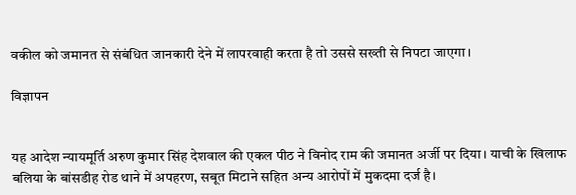वकील को जमानत से संबंधित जानकारी देने में लापरवाही करता है तो उससे सख्ती से निपटा जाएगा।

विज्ञापन


यह आदेश न्यायमूर्ति अरुण कुमार सिंह देशवाल की एकल पीठ ने विनोद राम की जमानत अर्जी पर दिया। याची के खिलाफ बलिया के बांसडीह रोड थाने में अपहरण, सबूत मिटाने सहित अन्य आरोपों में मुकदमा दर्ज है।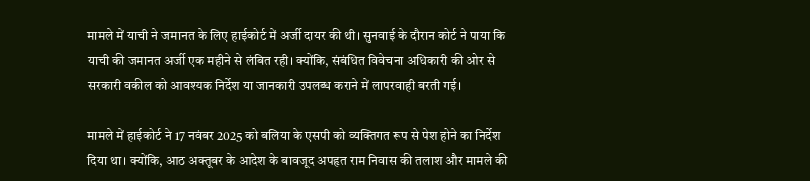मामले में याची ने जमानत के लिए हाईकोर्ट में अर्जी दायर की थी। सुनवाई के दौरान कोर्ट ने पाया कि याची की जमानत अर्जी एक महीने से लंबित रही। क्योंकि, संबंधित विवेचना अधिकारी की ओर से सरकारी वकील को आवश्यक निर्देश या जानकारी उपलब्ध कराने में लापरवाही बरती गई।

मामले में हाईकोर्ट ने 17 नवंबर 2025 को बलिया के एसपी को व्यक्तिगत रूप से पेश होने का निर्देश दिया था। क्योंकि, आठ अक्तूबर के आदेश के बावजूद अपहृत राम निवास की तलाश और मामले की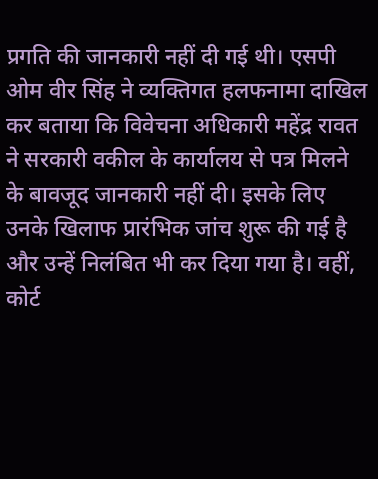प्रगति की जानकारी नहीं दी गई थी। एसपी ओम वीर सिंह ने व्यक्तिगत हलफनामा दाखिल कर बताया कि विवेचना अधिकारी महेंद्र रावत ने सरकारी वकील के कार्यालय से पत्र मिलने के बावजूद जानकारी नहीं दी। इसके लिए उनके खिलाफ प्रारंभिक जांच शुरू की गई है और उन्हें निलंबित भी कर दिया गया है। वहीं, कोर्ट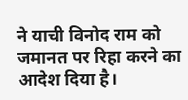ने याची विनोद राम को जमानत पर रिहा करने का आदेश दिया है।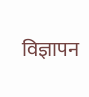विज्ञापन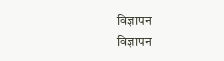विज्ञापन
विज्ञापन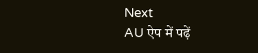Next
AU ऐप में पढ़ें